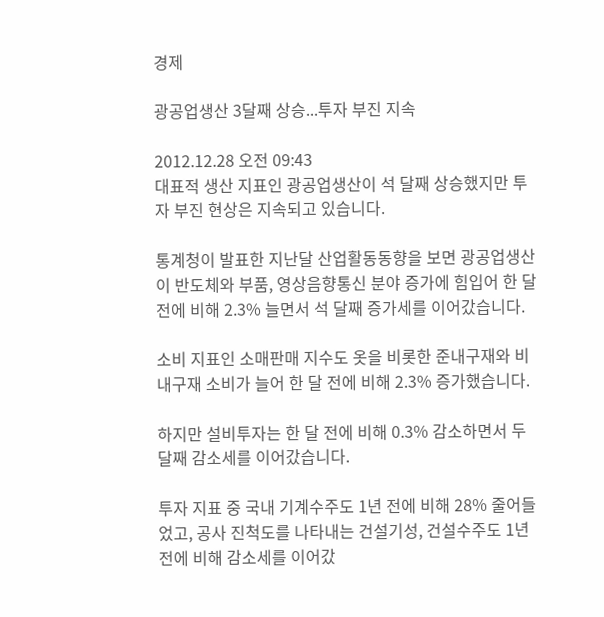경제

광공업생산 3달째 상승...투자 부진 지속

2012.12.28 오전 09:43
대표적 생산 지표인 광공업생산이 석 달째 상승했지만 투자 부진 현상은 지속되고 있습니다.

통계청이 발표한 지난달 산업활동동향을 보면 광공업생산이 반도체와 부품, 영상음향통신 분야 증가에 힘입어 한 달 전에 비해 2.3% 늘면서 석 달째 증가세를 이어갔습니다.

소비 지표인 소매판매 지수도 옷을 비롯한 준내구재와 비내구재 소비가 늘어 한 달 전에 비해 2.3% 증가했습니다.

하지만 설비투자는 한 달 전에 비해 0.3% 감소하면서 두 달째 감소세를 이어갔습니다.

투자 지표 중 국내 기계수주도 1년 전에 비해 28% 줄어들었고, 공사 진척도를 나타내는 건설기성, 건설수주도 1년 전에 비해 감소세를 이어갔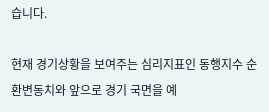습니다.

현재 경기상황을 보여주는 심리지표인 동행지수 순환변동치와 앞으로 경기 국면을 예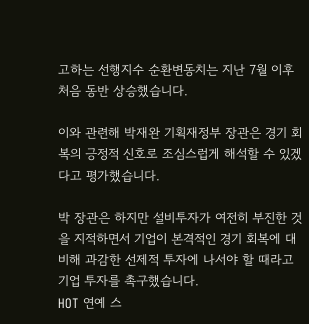고하는 선행지수 순환변동치는 지난 7월 이후 처음 동반 상승했습니다.

이와 관련해 박재완 기획재정부 장관은 경기 회복의 긍정적 신호로 조심스럽게 해석할 수 있겠다고 평가했습니다.

박 장관은 하지만 설비투자가 여전히 부진한 것을 지적하면서 기업이 본격적인 경기 회복에 대비해 과감한 선제적 투자에 나서야 할 때라고 기업 투자를 촉구했습니다.
HOT 연예 스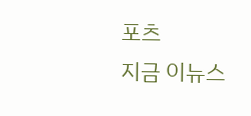포츠
지금 이뉴스